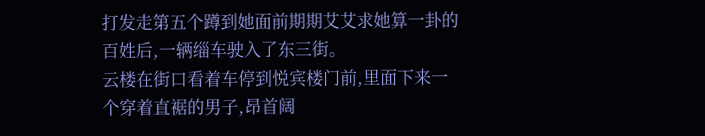打发走第五个蹲到她面前期期艾艾求她算一卦的百姓后,一辆缁车驶入了东三街。
云楼在街口看着车停到悦宾楼门前,里面下来一个穿着直裾的男子,昂首阔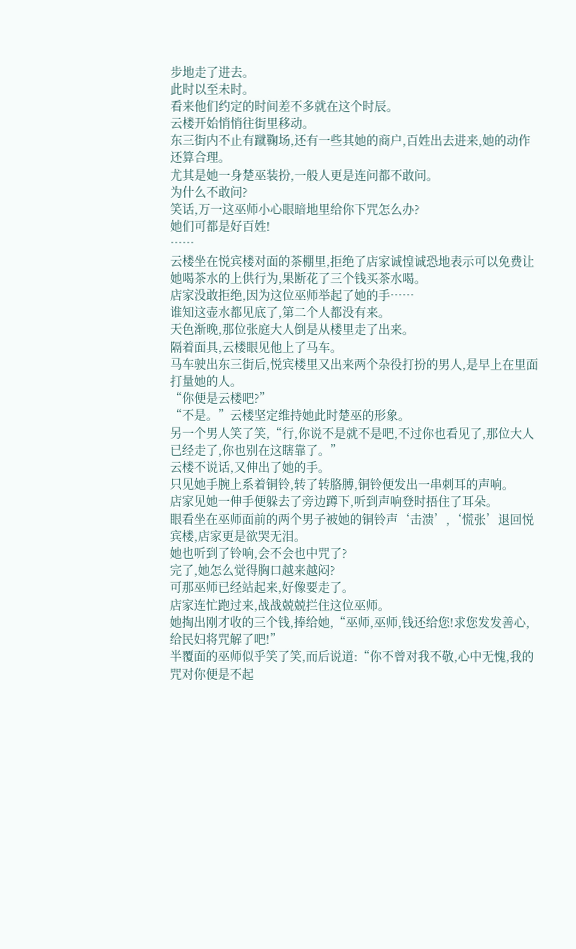步地走了进去。
此时以至未时。
看来他们约定的时间差不多就在这个时辰。
云楼开始悄悄往街里移动。
东三街内不止有蹴鞠场,还有一些其她的商户,百姓出去进来,她的动作还算合理。
尤其是她一身楚巫装扮,一般人更是连问都不敢问。
为什么不敢问?
笑话,万一这巫师小心眼暗地里给你下咒怎么办?
她们可都是好百姓!
……
云楼坐在悦宾楼对面的茶棚里,拒绝了店家诚惶诚恐地表示可以免费让她喝茶水的上供行为,果断花了三个钱买茶水喝。
店家没敢拒绝,因为这位巫师举起了她的手……
谁知这壶水都见底了,第二个人都没有来。
天色渐晚,那位张庭大人倒是从楼里走了出来。
隔着面具,云楼眼见他上了马车。
马车驶出东三街后,悦宾楼里又出来两个杂役打扮的男人,是早上在里面打量她的人。
“你便是云楼吧?”
“不是。”云楼坚定维持她此时楚巫的形象。
另一个男人笑了笑,“行,你说不是就不是吧,不过你也看见了,那位大人已经走了,你也别在这瞎靠了。”
云楼不说话,又伸出了她的手。
只见她手腕上系着铜铃,转了转胳膊,铜铃便发出一串刺耳的声响。
店家见她一伸手便躲去了旁边蹲下,听到声响登时捂住了耳朵。
眼看坐在巫师面前的两个男子被她的铜铃声‘击溃’,‘慌张’退回悦宾楼,店家更是欲哭无泪。
她也听到了铃响,会不会也中咒了?
完了,她怎么觉得胸口越来越闷?
可那巫师已经站起来,好像要走了。
店家连忙跑过来,战战兢兢拦住这位巫师。
她掏出刚才收的三个钱,捧给她,“巫师,巫师,钱还给您!求您发发善心,给民妇将咒解了吧!”
半覆面的巫师似乎笑了笑,而后说道:“你不曾对我不敬,心中无愧,我的咒对你便是不起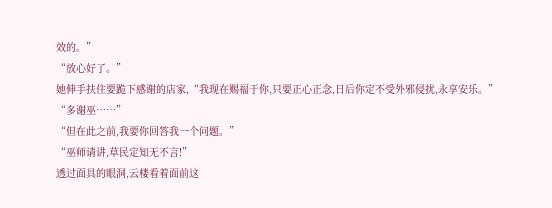效的。”
“放心好了。”
她伸手扶住要跪下感谢的店家,“我现在赐福于你,只要正心正念,日后你定不受外邪侵扰,永享安乐。”
“多谢巫……”
“但在此之前,我要你回答我一个问题。”
“巫师请讲,草民定知无不言!”
透过面具的眼洞,云楼看着面前这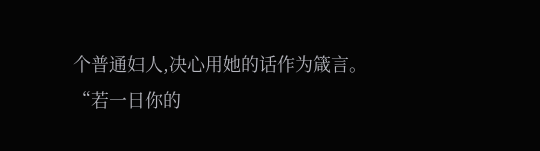个普通妇人,决心用她的话作为箴言。
“若一日你的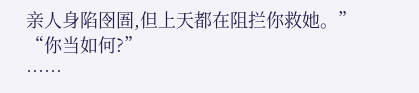亲人身陷囹圄,但上天都在阻拦你救她。”
“你当如何?”
……